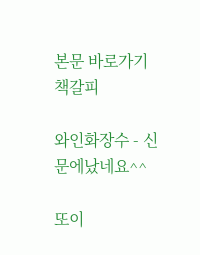본문 바로가기
책갈피

와인화장수 - 신문에났네요^^

또이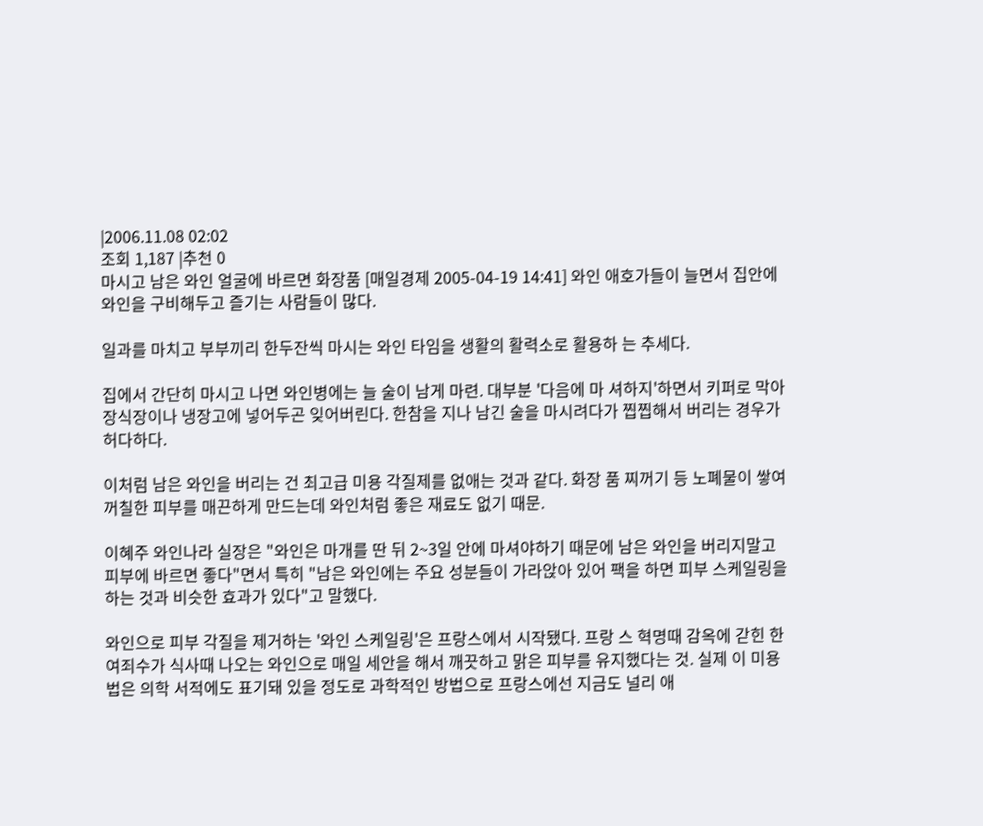|2006.11.08 02:02
조회 1,187 |추천 0
마시고 남은 와인 얼굴에 바르면 화장품 [매일경제 2005-04-19 14:41] 와인 애호가들이 늘면서 집안에 와인을 구비해두고 즐기는 사람들이 많다.

일과를 마치고 부부끼리 한두잔씩 마시는 와인 타임을 생활의 활력소로 활용하 는 추세다.

집에서 간단히 마시고 나면 와인병에는 늘 술이 남게 마련. 대부분 '다음에 마 셔하지'하면서 키퍼로 막아 장식장이나 냉장고에 넣어두곤 잊어버린다. 한참을 지나 남긴 술을 마시려다가 찝찝해서 버리는 경우가 허다하다.

이처럼 남은 와인을 버리는 건 최고급 미용 각질제를 없애는 것과 같다. 화장 품 찌꺼기 등 노폐물이 쌓여 꺼칠한 피부를 매끈하게 만드는데 와인처럼 좋은 재료도 없기 때문.

이혜주 와인나라 실장은 "와인은 마개를 딴 뒤 2~3일 안에 마셔야하기 때문에 남은 와인을 버리지말고 피부에 바르면 좋다"면서 특히 "남은 와인에는 주요 성분들이 가라앉아 있어 팩을 하면 피부 스케일링을 하는 것과 비슷한 효과가 있다"고 말했다.

와인으로 피부 각질을 제거하는 '와인 스케일링'은 프랑스에서 시작됐다. 프랑 스 혁명때 감옥에 갇힌 한 여죄수가 식사때 나오는 와인으로 매일 세안을 해서 깨끗하고 맑은 피부를 유지했다는 것. 실제 이 미용법은 의학 서적에도 표기돼 있을 정도로 과학적인 방법으로 프랑스에선 지금도 널리 애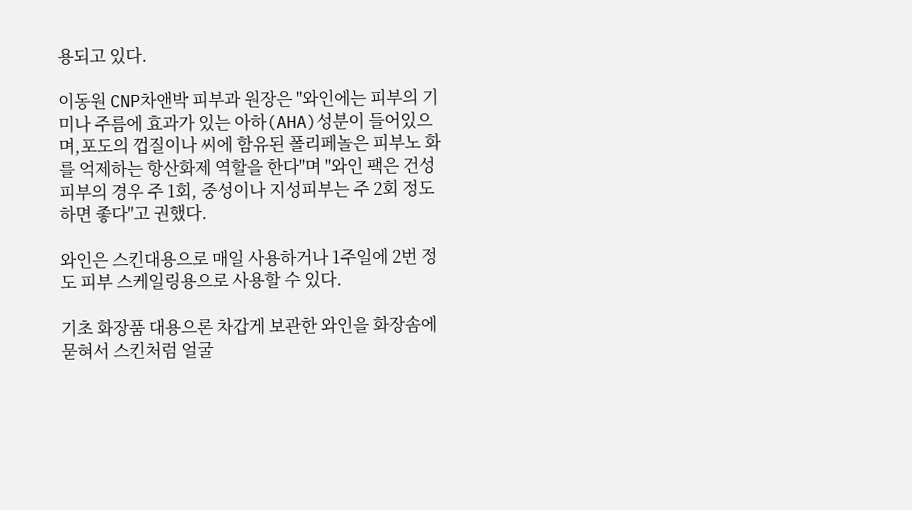용되고 있다.

이동원 CNP차앤박 피부과 원장은 "와인에는 피부의 기미나 주름에 효과가 있는 아하(AHA)성분이 들어있으며,포도의 껍질이나 씨에 함유된 폴리페놀은 피부노 화를 억제하는 항산화제 역할을 한다"며 "와인 팩은 건성피부의 경우 주 1회, 중성이나 지성피부는 주 2회 정도 하면 좋다"고 권했다.

와인은 스킨대용으로 매일 사용하거나 1주일에 2번 정도 피부 스케일링용으로 사용할 수 있다.

기초 화장품 대용으론 차갑게 보관한 와인을 화장솜에 묻혀서 스킨처럼 얼굴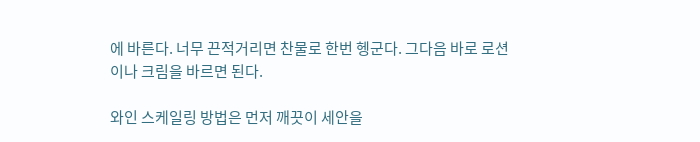에 바른다. 너무 끈적거리면 찬물로 한번 헹군다. 그다음 바로 로션이나 크림을 바르면 된다.

와인 스케일링 방법은 먼저 깨끗이 세안을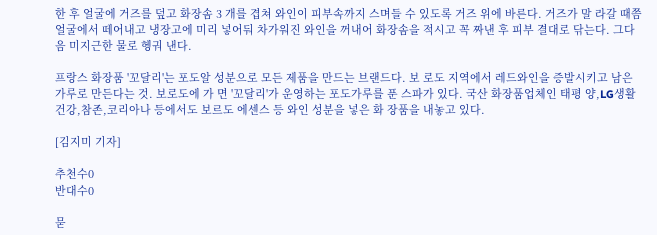한 후 얼굴에 거즈를 덮고 화장솜 3 개를 겹쳐 와인이 피부속까지 스며들 수 있도록 거즈 위에 바른다. 거즈가 말 라갈 때쯤 얼굴에서 떼어내고 냉장고에 미리 넣어둬 차가워진 와인을 꺼내어 화장솜을 적시고 꼭 짜낸 후 피부 결대로 닦는다. 그다음 미지근한 물로 헹궈 낸다.

프랑스 화장품 '꼬달리'는 포도알 성분으로 모든 제품을 만드는 브랜드다. 보 로도 지역에서 레드와인을 증발시키고 남은 가루로 만든다는 것. 보로도에 가 면 '꼬달리'가 운영하는 포도가루를 푼 스파가 있다. 국산 화장품업체인 태평 양,LG생활건강,참존,코리아나 등에서도 보르도 에센스 등 와인 성분을 넣은 화 장품을 내놓고 있다.

[김지미 기자]

추천수0
반대수0

묻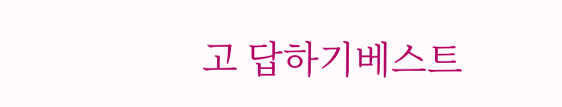고 답하기베스트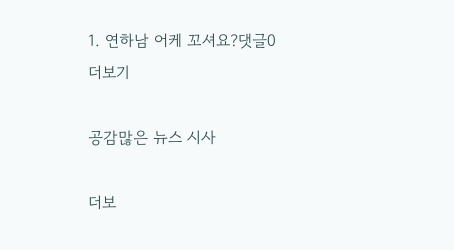1. 연하남 어케 꼬셔요?댓글0
더보기

공감많은 뉴스 시사

더보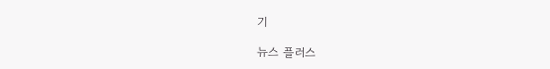기

뉴스 플러스